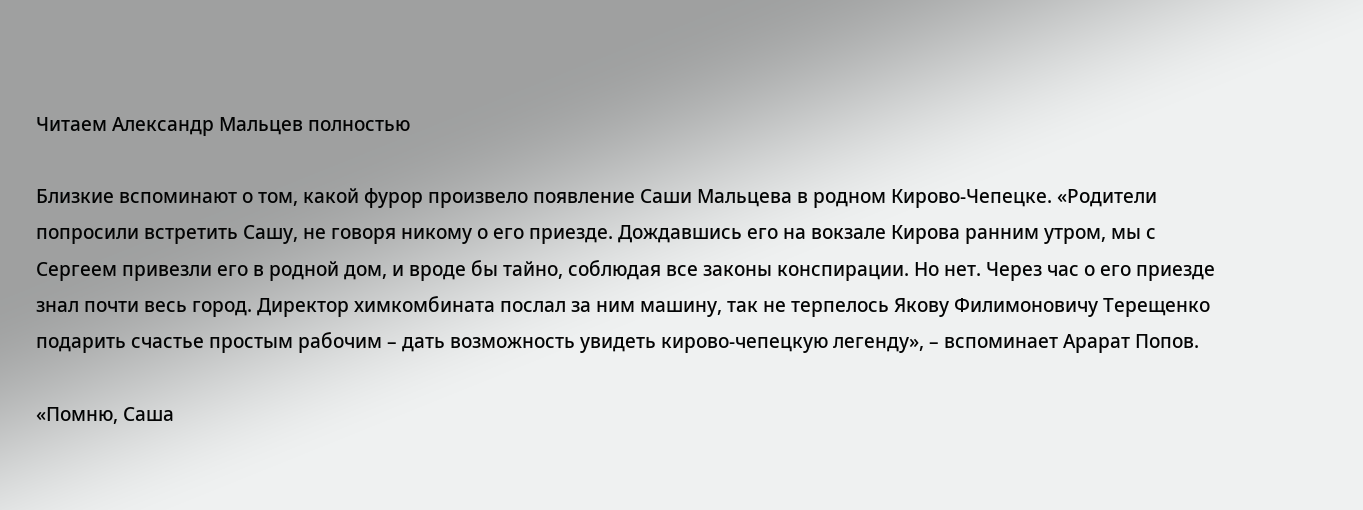Читаем Александр Мальцев полностью

Близкие вспоминают о том, какой фурор произвело появление Саши Мальцева в родном Кирово-Чепецке. «Родители попросили встретить Сашу, не говоря никому о его приезде. Дождавшись его на вокзале Кирова ранним утром, мы с Сергеем привезли его в родной дом, и вроде бы тайно, соблюдая все законы конспирации. Но нет. Через час о его приезде знал почти весь город. Директор химкомбината послал за ним машину, так не терпелось Якову Филимоновичу Терещенко подарить счастье простым рабочим – дать возможность увидеть кирово-чепецкую легенду», – вспоминает Арарат Попов.

«Помню, Саша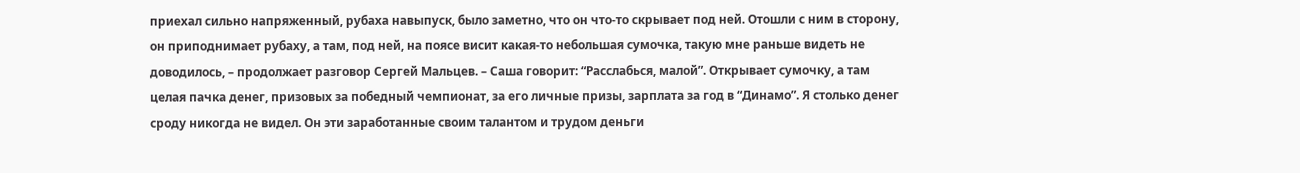приехал сильно напряженный, рубаха навыпуск, было заметно, что он что-то скрывает под ней. Отошли с ним в сторону, он приподнимает рубаху, а там, под ней, на поясе висит какая-то небольшая сумочка, такую мне раньше видеть не доводилось, – продолжает разговор Сергей Мальцев. – Саша говорит: “Расслабься, малой”. Открывает сумочку, а там целая пачка денег, призовых за победный чемпионат, за его личные призы, зарплата за год в “Динамо”. Я столько денег сроду никогда не видел. Он эти заработанные своим талантом и трудом деньги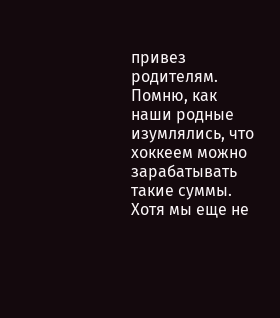привез родителям. Помню, как наши родные изумлялись, что хоккеем можно зарабатывать такие суммы. Хотя мы еще не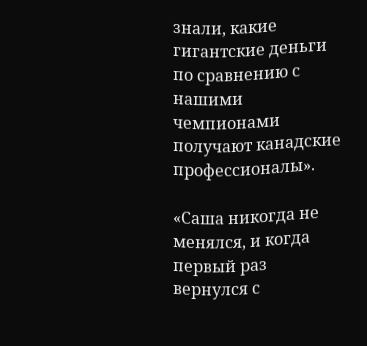знали, какие гигантские деньги по сравнению с нашими чемпионами получают канадские профессионалы».

«Саша никогда не менялся, и когда первый раз вернулся с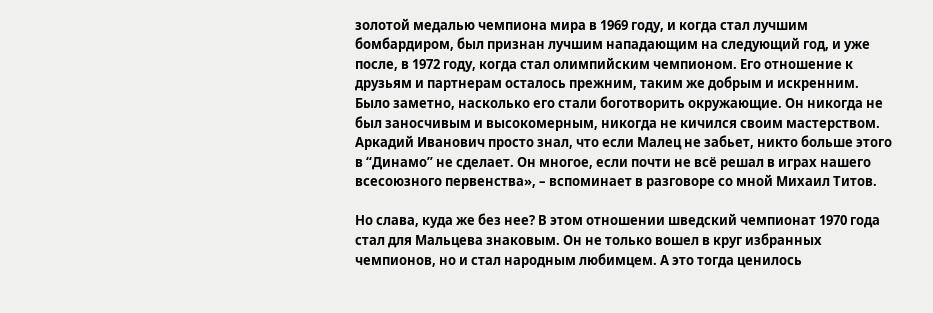золотой медалью чемпиона мира в 1969 году, и когда стал лучшим бомбардиром, был признан лучшим нападающим на следующий год, и уже после, в 1972 году, когда стал олимпийским чемпионом. Его отношение к друзьям и партнерам осталось прежним, таким же добрым и искренним. Было заметно, насколько его стали боготворить окружающие. Он никогда не был заносчивым и высокомерным, никогда не кичился своим мастерством. Аркадий Иванович просто знал, что если Малец не забьет, никто больше этого в “Динамо” не сделает. Он многое, если почти не всё решал в играх нашего всесоюзного первенства», – вспоминает в разговоре со мной Михаил Титов.

Но слава, куда же без нее? В этом отношении шведский чемпионат 1970 года стал для Мальцева знаковым. Он не только вошел в круг избранных чемпионов, но и стал народным любимцем. А это тогда ценилось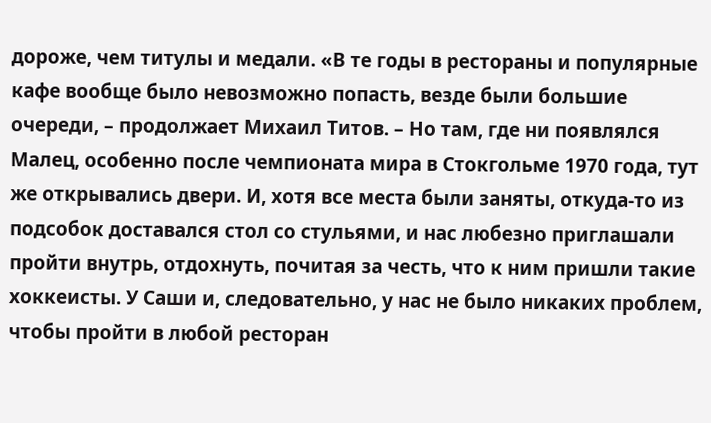дороже, чем титулы и медали. «В те годы в рестораны и популярные кафе вообще было невозможно попасть, везде были большие очереди, – продолжает Михаил Титов. – Но там, где ни появлялся Малец, особенно после чемпионата мира в Стокгольме 1970 года, тут же открывались двери. И, хотя все места были заняты, откуда-то из подсобок доставался стол со стульями, и нас любезно приглашали пройти внутрь, отдохнуть, почитая за честь, что к ним пришли такие хоккеисты. У Саши и, следовательно, у нас не было никаких проблем, чтобы пройти в любой ресторан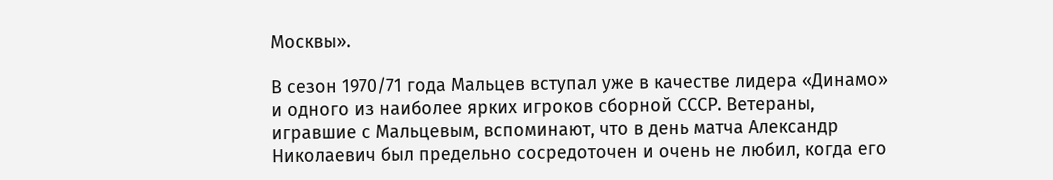Москвы».

В сезон 1970/71 года Мальцев вступал уже в качестве лидера «Динамо» и одного из наиболее ярких игроков сборной СССР. Ветераны, игравшие с Мальцевым, вспоминают, что в день матча Александр Николаевич был предельно сосредоточен и очень не любил, когда его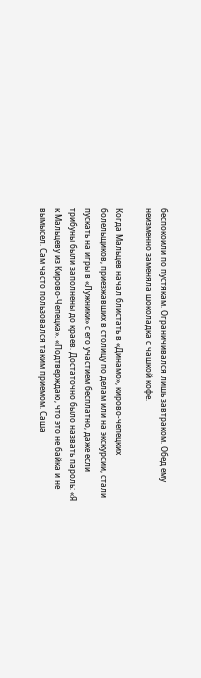беспокоили по пустякам. Ограничивался лишь завтраком. Обед ему неизменно заменяла шоколадка с чашкой кофе.

Когда Мальцев начал блистать в «Динамо», кирово-чепецких болельщиков, приезжавших в столицу по делам или на экскурсии, стали пускать на игры в «Лужники» с его участием бесплатно, даже если трибуны были заполнены до краев. Достаточно было назвать пароль: «Я к Мальцеву из Кирово-Чепецка». «Подтверждаю, что это не байка и не вымысел. Сам часто пользовался таким приемом. Саша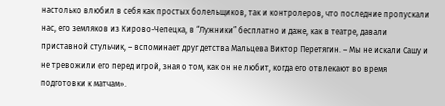настолько влюбил в себя как простых болельщиков, так и контролеров, что последние пропускали нас, его земляков из Кирово-Чепецка, в “Лужники” бесплатно и даже, как в театре, давали приставной стульчик, – вспоминает друг детства Мальцева Виктор Перетягин. – Мы не искали Сашу и не тревожили его перед игрой, зная о том, как он не любит, когда его отвлекают во время подготовки к матчам».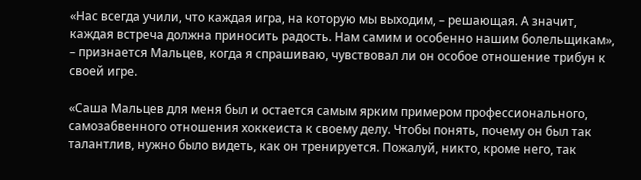«Нас всегда учили, что каждая игра, на которую мы выходим, – решающая. А значит, каждая встреча должна приносить радость. Нам самим и особенно нашим болельщикам», – признается Мальцев, когда я спрашиваю, чувствовал ли он особое отношение трибун к своей игре.

«Саша Мальцев для меня был и остается самым ярким примером профессионального, самозабвенного отношения хоккеиста к своему делу. Чтобы понять, почему он был так талантлив, нужно было видеть, как он тренируется. Пожалуй, никто, кроме него, так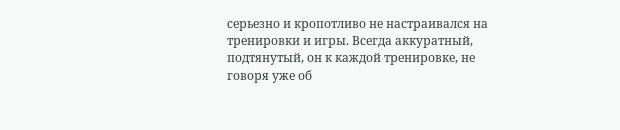серьезно и кропотливо не настраивался на тренировки и игры. Всегда аккуратный, подтянутый, он к каждой тренировке, не говоря уже об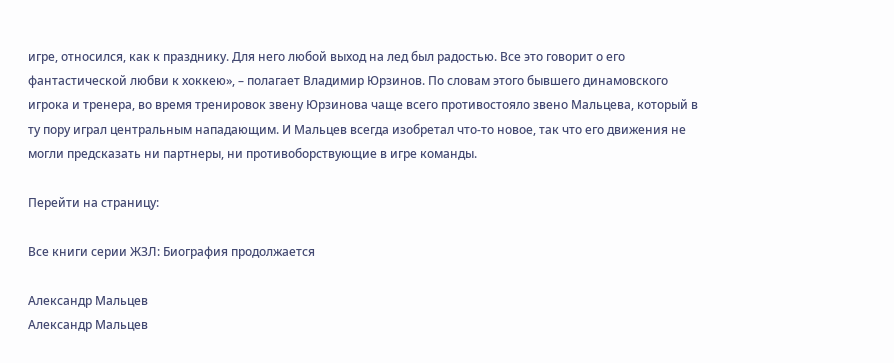игре, относился, как к празднику. Для него любой выход на лед был радостью. Все это говорит о его фантастической любви к хоккею», – полагает Владимир Юрзинов. По словам этого бывшего динамовского игрока и тренера, во время тренировок звену Юрзинова чаще всего противостояло звено Мальцева, который в ту пору играл центральным нападающим. И Мальцев всегда изобретал что-то новое, так что его движения не могли предсказать ни партнеры, ни противоборствующие в игре команды.

Перейти на страницу:

Все книги серии ЖЗЛ: Биография продолжается

Александр Мальцев
Александр Мальцев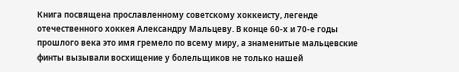Книга посвящена прославленному советскому хоккеисту, легенде отечественного хоккея Александру Мальцеву. В конце 60-х и 70-е годы прошлого века это имя гремело по всему миру, а знаменитые мальцевские финты вызывали восхищение у болельщиков не только нашей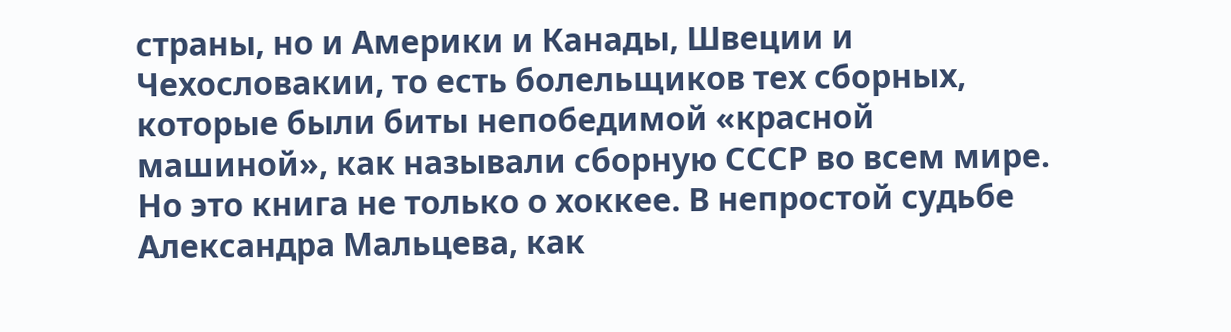страны, но и Америки и Канады, Швеции и Чехословакии, то есть болельщиков тех сборных, которые были биты непобедимой «красной машиной», как называли сборную СССР во всем мире. Но это книга не только о хоккее. В непростой судьбе Александра Мальцева, как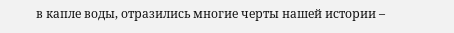в капле воды, отразились многие черты нашей истории –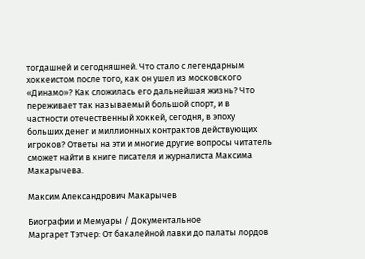тогдашней и сегодняшней. Что стало с легендарным хоккеистом после того, как он ушел из московского «Динамо»? Как сложилась его дальнейшая жизнь? Что переживает так называемый большой спорт, и в частности отечественный хоккей, сегодня, в эпоху больших денег и миллионных контрактов действующих игроков? Ответы на эти и многие другие вопросы читатель сможет найти в книге писателя и журналиста Максима Макарычева.

Максим Александрович Макарычев

Биографии и Мемуары / Документальное
Маргарет Тэтчер: От бакалейной лавки до палаты лордов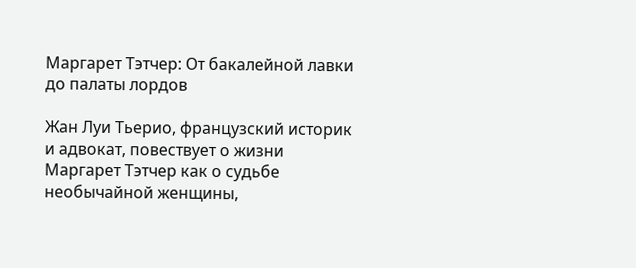Маргарет Тэтчер: От бакалейной лавки до палаты лордов

Жан Луи Тьерио, французский историк и адвокат, повествует о жизни Маргарет Тэтчер как о судьбе необычайной женщины,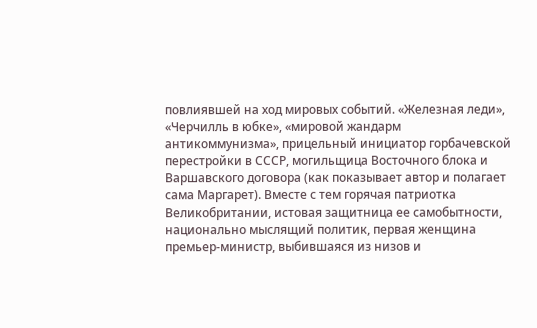повлиявшей на ход мировых событий. «Железная леди», «Черчилль в юбке», «мировой жандарм антикоммунизма», прицельный инициатор горбачевской перестройки в СССР, могильщица Восточного блока и Варшавского договора (как показывает автор и полагает сама Маргарет). Вместе с тем горячая патриотка Великобритании, истовая защитница ее самобытности, национально мыслящий политик, первая женщина премьер-министр, выбившаяся из низов и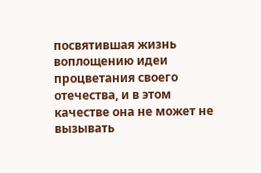посвятившая жизнь воплощению идеи процветания своего отечества, и в этом качестве она не может не вызывать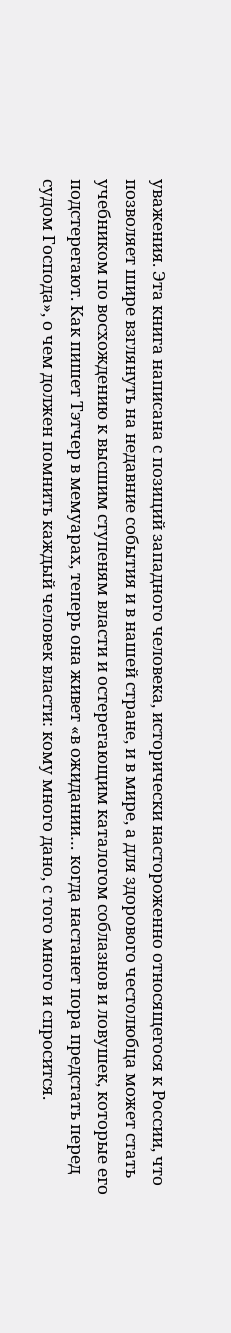уважения. Эта книга написана с позиций западного человека, исторически настороженно относящегося к России, что позволяет шире взглянуть на недавние события и в нашей стране, и в мире, а для здорового честолюбца может стать учебником по восхождению к высшим ступеням власти и остерегающим каталогом соблазнов и ловушек, которые его подстерегают. Как пишет Тэтчер в мемуарах, теперь она живет «в ожидании… когда настанет пора предстать перед судом Господа», о чем должен помнить каждый человек власти: кому много дано, с того много и спросится.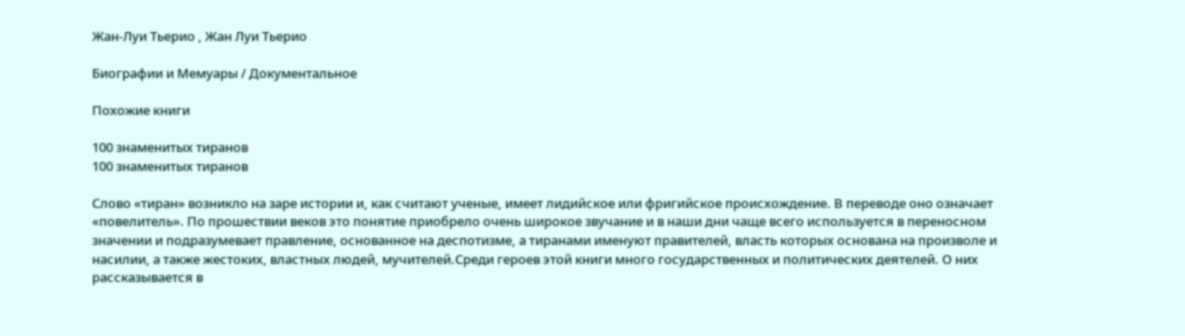Жан-Луи Тьерио , Жан Луи Тьерио

Биографии и Мемуары / Документальное

Похожие книги

100 знаменитых тиранов
100 знаменитых тиранов

Слово «тиран» возникло на заре истории и, как считают ученые, имеет лидийское или фригийское происхождение. В переводе оно означает «повелитель». По прошествии веков это понятие приобрело очень широкое звучание и в наши дни чаще всего используется в переносном значении и подразумевает правление, основанное на деспотизме, а тиранами именуют правителей, власть которых основана на произволе и насилии, а также жестоких, властных людей, мучителей.Среди героев этой книги много государственных и политических деятелей. О них рассказывается в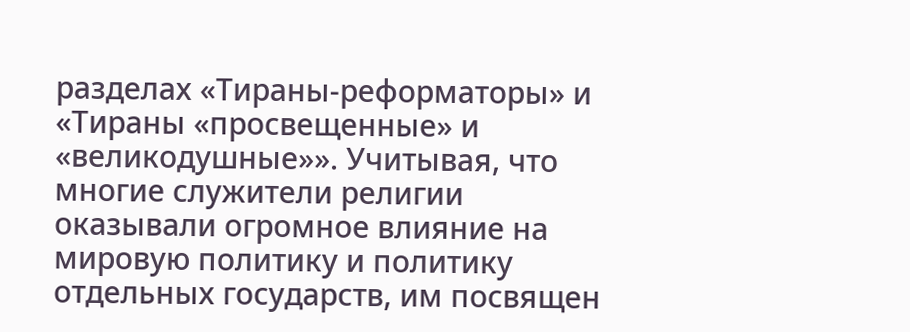разделах «Тираны-реформаторы» и «Тираны «просвещенные» и «великодушные»». Учитывая, что многие служители религии оказывали огромное влияние на мировую политику и политику отдельных государств, им посвящен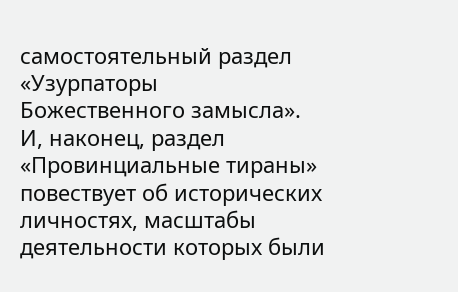самостоятельный раздел «Узурпаторы Божественного замысла». И, наконец, раздел «Провинциальные тираны» повествует об исторических личностях, масштабы деятельности которых были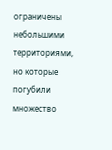ограничены небольшими территориями, но которые погубили множество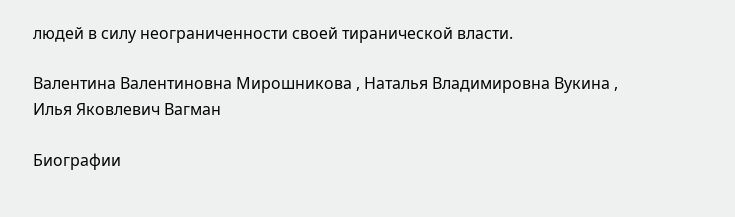людей в силу неограниченности своей тиранической власти.

Валентина Валентиновна Мирошникова , Наталья Владимировна Вукина , Илья Яковлевич Вагман

Биографии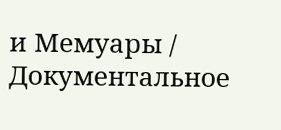и Мемуары / Документальное